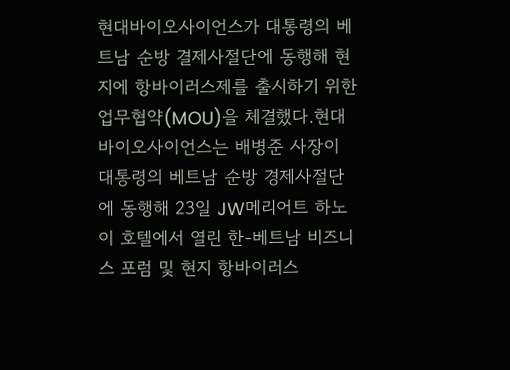현대바이오사이언스가 대통령의 베트남 순방 결제사절단에 동행해 현지에 항바이러스제를 출시하기 위한 업무협약(MOU)을 체결했다.현대바이오사이언스는 배병준 사장이 대통령의 베트남 순방 경제사절단에 동행해 23일 JW메리어트 하노이 호텔에서 열린 한-베트남 비즈니스 포럼 및 현지 항바이러스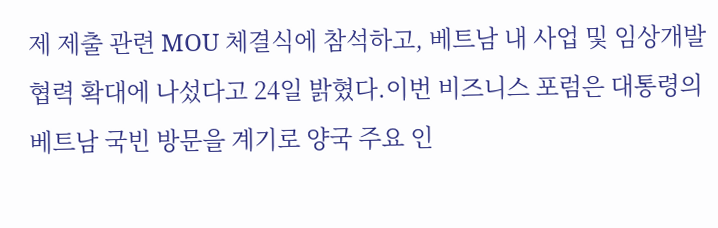제 제출 관련 MOU 체결식에 참석하고, 베트남 내 사업 및 임상개발 협력 확대에 나섰다고 24일 밝혔다.이번 비즈니스 포럼은 대통령의 베트남 국빈 방문을 계기로 양국 주요 인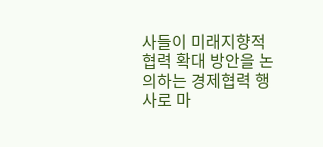사들이 미래지향적 협력 확대 방안을 논의하는 경제협력 행사로 마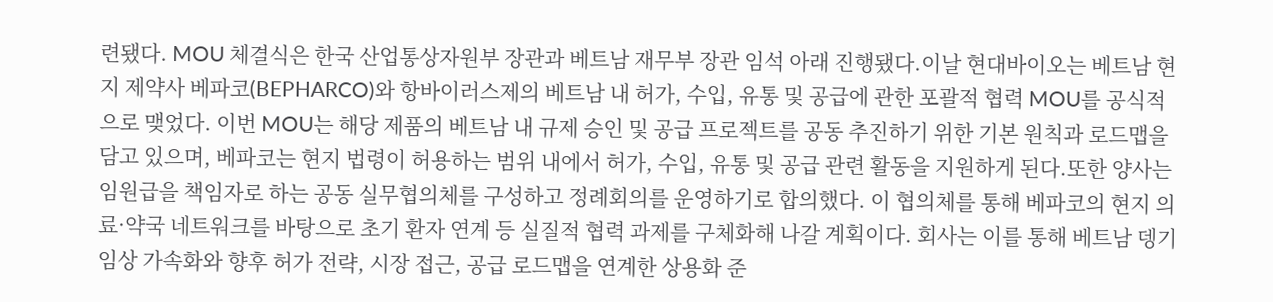련됐다. MOU 체결식은 한국 산업통상자원부 장관과 베트남 재무부 장관 임석 아래 진행됐다.이날 현대바이오는 베트남 현지 제약사 베파코(BEPHARCO)와 항바이러스제의 베트남 내 허가, 수입, 유통 및 공급에 관한 포괄적 협력 MOU를 공식적으로 맺었다. 이번 MOU는 해당 제품의 베트남 내 규제 승인 및 공급 프로젝트를 공동 추진하기 위한 기본 원칙과 로드맵을 담고 있으며, 베파코는 현지 법령이 허용하는 범위 내에서 허가, 수입, 유통 및 공급 관련 활동을 지원하게 된다.또한 양사는 임원급을 책임자로 하는 공동 실무협의체를 구성하고 정례회의를 운영하기로 합의했다. 이 협의체를 통해 베파코의 현지 의료·약국 네트워크를 바탕으로 초기 환자 연계 등 실질적 협력 과제를 구체화해 나갈 계획이다. 회사는 이를 통해 베트남 뎅기 임상 가속화와 향후 허가 전략, 시장 접근, 공급 로드맵을 연계한 상용화 준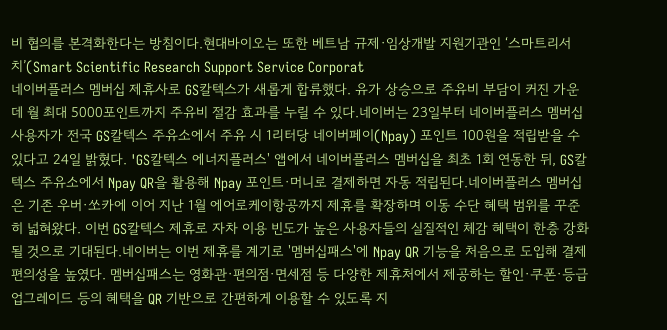비 협의를 본격화한다는 방침이다.현대바이오는 또한 베트남 규제·임상개발 지원기관인 ‘스마트리서치’(Smart Scientific Research Support Service Corporat
네이버플러스 멤버십 제휴사로 GS칼텍스가 새롭게 합류했다. 유가 상승으로 주유비 부담이 커진 가운데 월 최대 5000포인트까지 주유비 절감 효과를 누릴 수 있다.네이버는 23일부터 네이버플러스 멤버십 사용자가 전국 GS칼텍스 주유소에서 주유 시 1리터당 네이버페이(Npay) 포인트 100원을 적립받을 수 있다고 24일 밝혔다. 'GS칼텍스 에너지플러스' 앱에서 네이버플러스 멤버십을 최초 1회 연동한 뒤, GS칼텍스 주유소에서 Npay QR을 활용해 Npay 포인트·머니로 결제하면 자동 적립된다.네이버플러스 멤버십은 기존 우버·쏘카에 이어 지난 1월 에어로케이항공까지 제휴를 확장하며 이동 수단 혜택 범위를 꾸준히 넓혀왔다. 이번 GS칼텍스 제휴로 자차 이용 빈도가 높은 사용자들의 실질적인 체감 혜택이 한층 강화될 것으로 기대된다.네이버는 이번 제휴를 계기로 '멤버십패스'에 Npay QR 기능을 처음으로 도입해 결제 편의성을 높였다. 멤버십패스는 영화관·편의점·면세점 등 다양한 제휴처에서 제공하는 할인·쿠폰·등급 업그레이드 등의 혜택을 QR 기반으로 간편하게 이용할 수 있도록 지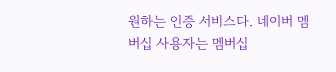원하는 인증 서비스다. 네이버 멤버십 사용자는 멤버십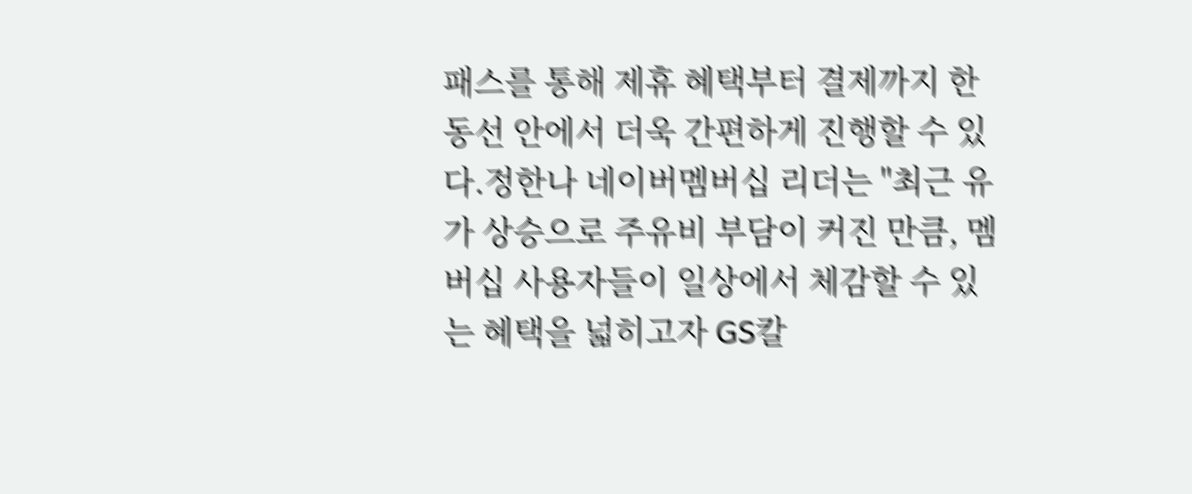패스를 통해 제휴 혜택부터 결제까지 한 동선 안에서 더욱 간편하게 진행할 수 있다.정한나 네이버멤버십 리더는 "최근 유가 상승으로 주유비 부담이 커진 만큼, 멤버십 사용자들이 일상에서 체감할 수 있는 혜택을 넓히고자 GS칼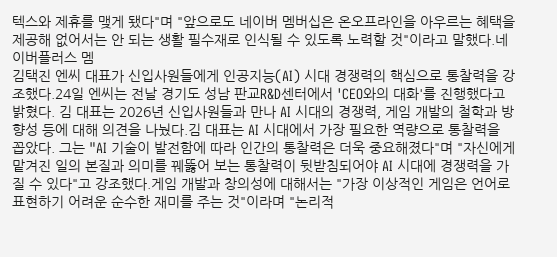텍스와 제휴를 맺게 됐다"며 "앞으로도 네이버 멤버십은 온오프라인을 아우르는 혜택을 제공해 없어서는 안 되는 생활 필수재로 인식될 수 있도록 노력할 것"이라고 말했다.네이버플러스 멤
김택진 엔씨 대표가 신입사원들에게 인공지능(AI) 시대 경쟁력의 핵심으로 통찰력을 강조했다.24일 엔씨는 전날 경기도 성남 판교R&D센터에서 'CEO와의 대화'를 진행했다고 밝혔다. 김 대표는 2026년 신입사원들과 만나 AI 시대의 경쟁력, 게임 개발의 철학과 방향성 등에 대해 의견을 나눴다.김 대표는 AI 시대에서 가장 필요한 역량으로 통찰력을 꼽았다. 그는 "AI 기술이 발전함에 따라 인간의 통찰력은 더욱 중요해졌다"며 "자신에게 맡겨진 일의 본질과 의미를 꿰뚫어 보는 통찰력이 뒷받침되어야 AI 시대에 경쟁력을 가질 수 있다"고 강조했다.게임 개발과 창의성에 대해서는 "가장 이상적인 게임은 언어로 표현하기 어려운 순수한 재미를 주는 것"이라며 "논리적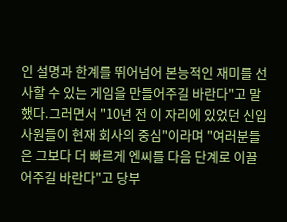인 설명과 한계를 뛰어넘어 본능적인 재미를 선사할 수 있는 게임을 만들어주길 바란다"고 말했다.그러면서 "10년 전 이 자리에 있었던 신입사원들이 현재 회사의 중심"이라며 "여러분들은 그보다 더 빠르게 엔씨를 다음 단계로 이끌어주길 바란다"고 당부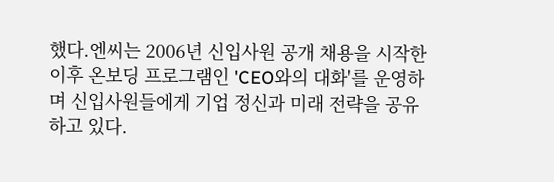했다.엔씨는 2006년 신입사원 공개 채용을 시작한 이후 온보딩 프로그램인 'CEO와의 대화'를 운영하며 신입사원들에게 기업 정신과 미래 전략을 공유하고 있다.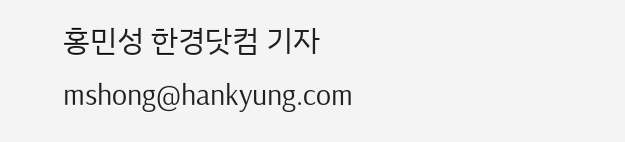홍민성 한경닷컴 기자 mshong@hankyung.com